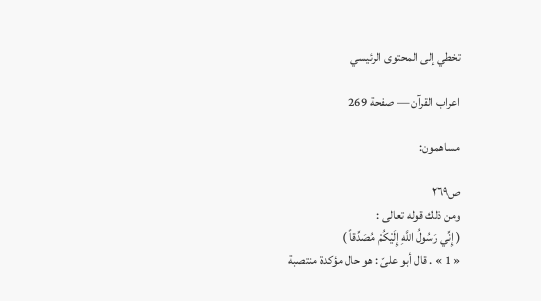تخطي إلى المحتوى الرئيسي

اعراب القرآن — صفحة 269

مساهمون:

ص٢٦٩
ومن ذلك قوله تعالى :
( إِنِّي رَسُولُ اللَّهِ إِلَيْكُمْ مُصَدِّقاً )
« 1 » . قال أبو علىّ : هو حال مؤكدة منتصبة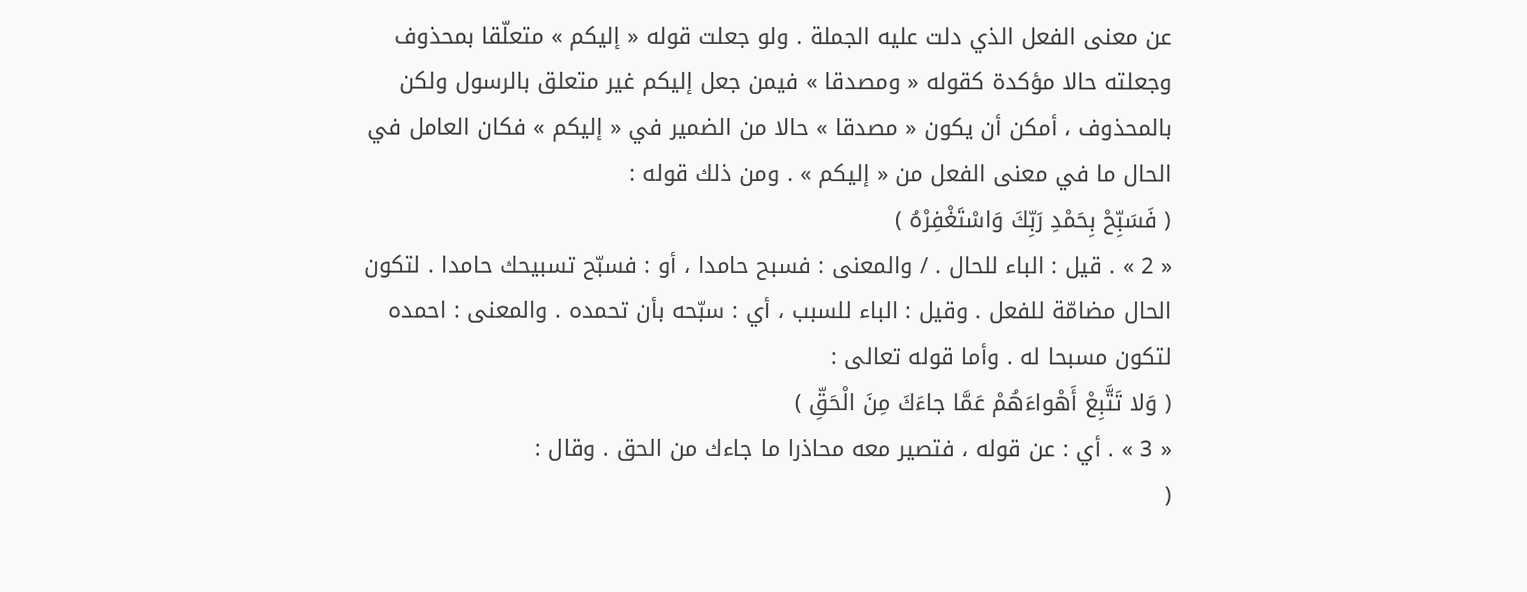عن معنى الفعل الذي دلت عليه الجملة . ولو جعلت قوله « إليكم » متعلّقا بمحذوف وجعلته حالا مؤكدة كقوله « ومصدقا » فيمن جعل إليكم غير متعلق بالرسول ولكن بالمحذوف ، أمكن أن يكون « مصدقا » حالا من الضمير في « إليكم » فكان العامل في الحال ما في معنى الفعل من « إليكم » . ومن ذلك قوله :
( فَسَبِّحْ بِحَمْدِ رَبِّكَ وَاسْتَغْفِرْهُ )
« 2 » . قيل : الباء للحال . / والمعنى : فسبح حامدا ، أو : فسبّح تسبيحك حامدا . لتكون الحال مضامّة للفعل . وقيل : الباء للسبب ، أي : سبّحه بأن تحمده . والمعنى : احمده لتكون مسبحا له . وأما قوله تعالى :
( وَلا تَتَّبِعْ أَهْواءَهُمْ عَمَّا جاءَكَ مِنَ الْحَقِّ )
« 3 » . أي : عن قوله ، فتصير معه محاذرا ما جاءك من الحق . وقال :
(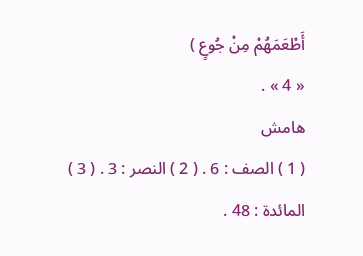أَطْعَمَهُمْ مِنْ جُوعٍ )
« 4 » .
هامش
( 1 ) الصف : 6 . ( 2 ) النصر : 3 . ( 3 ) المائدة : 48 .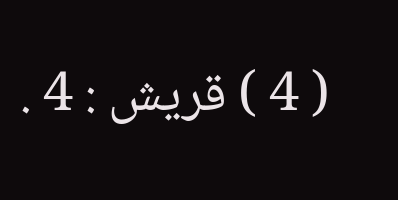( 4 ) قريش : 4 .